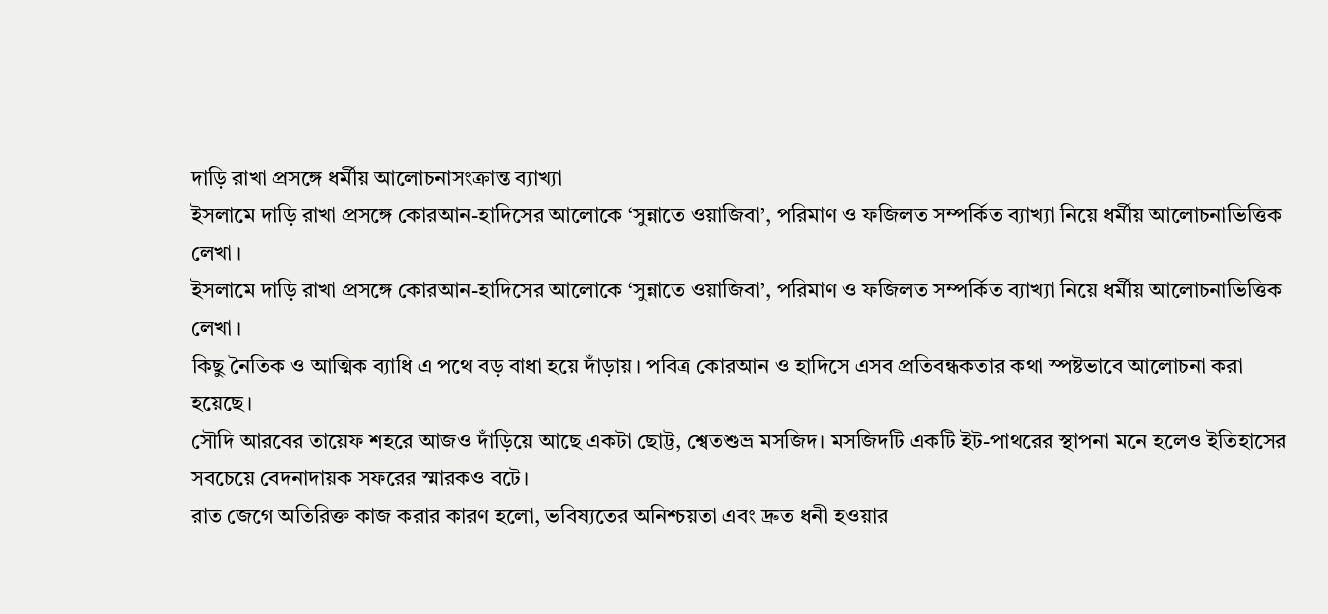দাড়ি রাখা প্রসঙ্গে ধর্মীয় আলোচনাসংক্রান্ত ব্যাখ্যা
ইসলামে দাড়ি রাখা প্রসঙ্গে কোরআন-হাদিসের আলোকে ‘সুন্নাতে ওয়াজিবা’, পরিমাণ ও ফজিলত সম্পর্কিত ব্যাখ্যা নিয়ে ধর্মীয় আলোচনাভিত্তিক লেখা।
ইসলামে দাড়ি রাখা প্রসঙ্গে কোরআন-হাদিসের আলোকে ‘সুন্নাতে ওয়াজিবা’, পরিমাণ ও ফজিলত সম্পর্কিত ব্যাখ্যা নিয়ে ধর্মীয় আলোচনাভিত্তিক লেখা।
কিছু নৈতিক ও আত্মিক ব্যাধি এ পথে বড় বাধা হয়ে দাঁড়ায়। পবিত্র কোরআন ও হাদিসে এসব প্রতিবন্ধকতার কথা স্পষ্টভাবে আলোচনা করা হয়েছে।
সৌদি আরবের তায়েফ শহরে আজও দাঁড়িয়ে আছে একটা ছোট্ট, শ্বেতশুভ্র মসজিদ। মসজিদটি একটি ইট-পাথরের স্থাপনা মনে হলেও ইতিহাসের সবচেয়ে বেদনাদায়ক সফরের স্মারকও বটে।
রাত জেগে অতিরিক্ত কাজ করার কারণ হলো, ভবিষ্যতের অনিশ্চয়তা এবং দ্রুত ধনী হওয়ার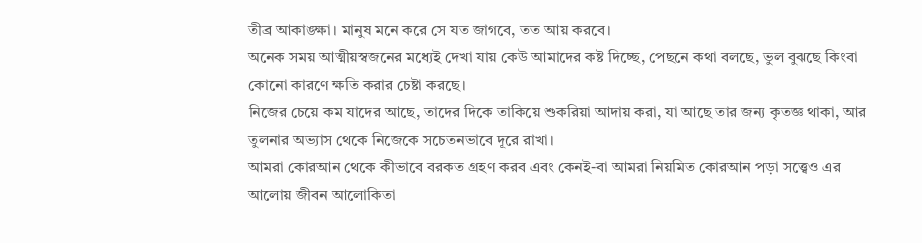তীব্র আকাঙ্ক্ষা। মানুষ মনে করে সে যত জাগবে, তত আয় করবে।
অনেক সময় আত্মীয়স্বজনের মধ্যেই দেখা যায় কেউ আমাদের কষ্ট দিচ্ছে, পেছনে কথা বলছে, ভুল বুঝছে কিংবা কোনো কারণে ক্ষতি করার চেষ্টা করছে।
নিজের চেয়ে কম যাদের আছে, তাদের দিকে তাকিয়ে শুকরিয়া আদায় করা, যা আছে তার জন্য কৃতজ্ঞ থাকা, আর তুলনার অভ্যাস থেকে নিজেকে সচেতনভাবে দূরে রাখা।
আমরা কোরআন থেকে কীভাবে বরকত গ্রহণ করব এবং কেনই-বা আমরা নিয়মিত কোরআন পড়া সত্ত্বেও এর আলোয় জীবন আলোকিতা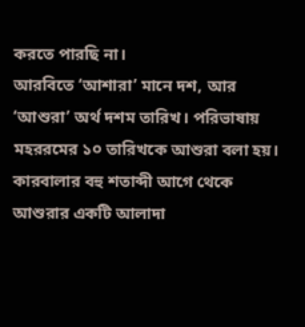করতে পারছি না।
আরবিতে ‘আশারা’ মানে দশ, আর ‘আশুরা’ অর্থ দশম তারিখ। পরিভাষায় মহররমের ১০ তারিখকে আশুরা বলা হয়।
কারবালার বহু শতাব্দী আগে থেকে আশুরার একটি আলাদা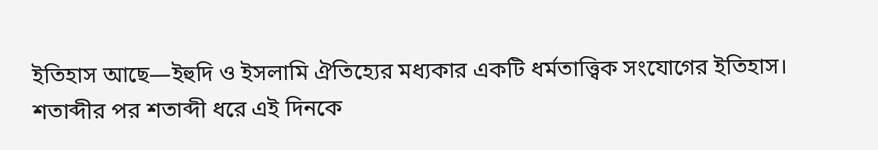ইতিহাস আছে—ইহুদি ও ইসলামি ঐতিহ্যের মধ্যকার একটি ধর্মতাত্ত্বিক সংযোগের ইতিহাস।
শতাব্দীর পর শতাব্দী ধরে এই দিনকে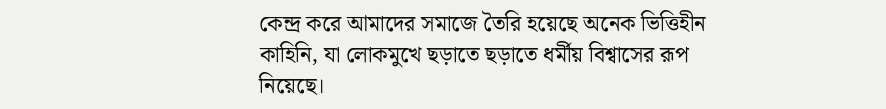কেন্দ্র করে আমাদের সমাজে তৈরি হয়েছে অনেক ভিত্তিহীন কাহিনি, যা লোকমুখে ছড়াতে ছড়াতে ধর্মীয় বিশ্বাসের রূপ নিয়েছে।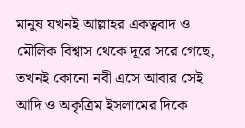মানুষ যখনই আল্লাহর একত্ববাদ ও মৌলিক বিশ্বাস থেকে দূরে সরে গেছে, তখনই কোনো নবী এসে আবার সেই আদি ও অকৃত্রিম ইসলামের দিকে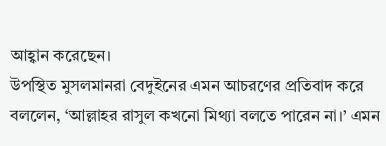আহ্বান করেছেন।
উপস্থিত মুসলমানরা বেদুইনের এমন আচরণের প্রতিবাদ করে বললেন, ‘আল্লাহর রাসুল কখনো মিথ্যা বলতে পারেন না।’ এমন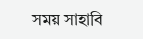সময় সাহাবি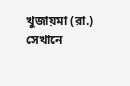খুজায়মা (রা.) সেখানে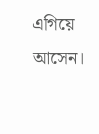এগিয়ে আসেন।